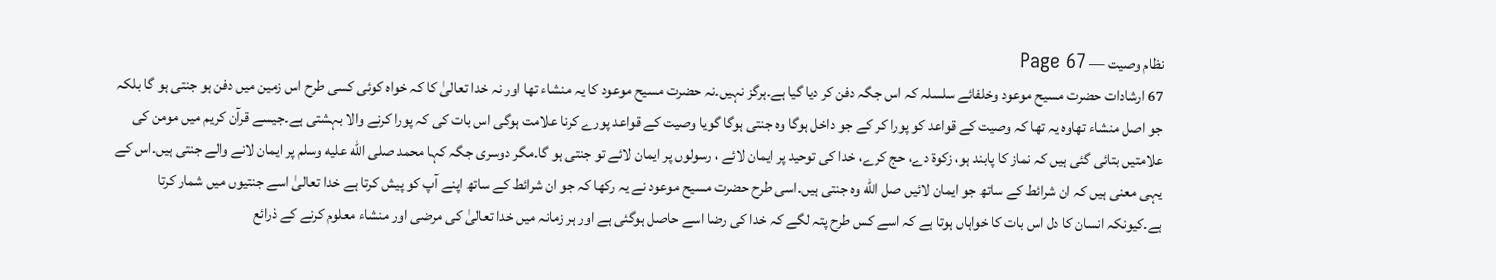نظام وصیت — Page 67
67 ارشادات حضرت مسیح موعود وخلفائے سلسلہ کہ اس جگہ دفن کر دیا گیا ہے۔ہرگز نہیں۔نہ حضرت مسیح موعود کا یہ منشاء تھا اور نہ خدا تعالیٰ کا کہ خواہ کوئی کسی طرح اس زمین میں دفن ہو جنتی ہو گا بلکہ جو اصل منشاء تھاوہ یہ تھا کہ وصیت کے قواعد کو پورا کر کے جو داخل ہوگا وہ جنتی ہوگا گویا وصیت کے قواعد پورے کرنا علامت ہوگی اس بات کی کہ پورا کرنے والا بہشتی ہے۔جیسے قرآن کریم میں مومن کی علامتیں بتائی گئی ہیں کہ نماز کا پابند ہو، زکوۃ دے، حج کرے، خدا کی توحید پر ایمان لائے ، رسولوں پر ایمان لائے تو جنتی ہو گا۔مگر دوسری جگہ کہا محمد صلى الله عليه وسلم پر ایمان لانے والے جنتی ہیں۔اس کے یہی معنی ہیں کہ ان شرائط کے ساتھ جو ایمان لائیں صل الله وہ جنتی ہیں۔اسی طرح حضرت مسیح موعود نے یہ رکھا کہ جو ان شرائط کے ساتھ اپنے آپ کو پیش کرتا ہے خدا تعالیٰ اسے جنتیوں میں شمار کرتا ہے۔کیونکہ انسان کا دل اس بات کا خواہاں ہوتا ہے کہ اسے کس طرح پتہ لگے کہ خدا کی رضا اسے حاصل ہوگئی ہے اور ہر زمانہ میں خدا تعالیٰ کی مرضی اور منشاء معلوم کرنے کے ذرائع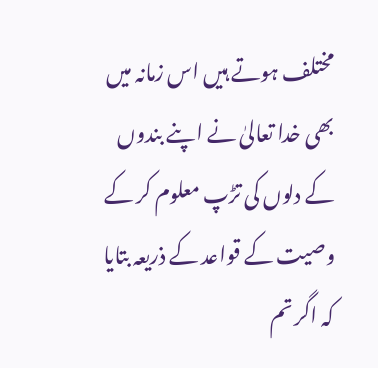مختلف ہوتے ہیں اس زمانہ میں بھی خدا تعالیٰ نے اپنے بندوں کے دلوں کی تڑپ معلوم کر کے وصیت کے قواعد کے ذریعہ بتایا کہ اگر تم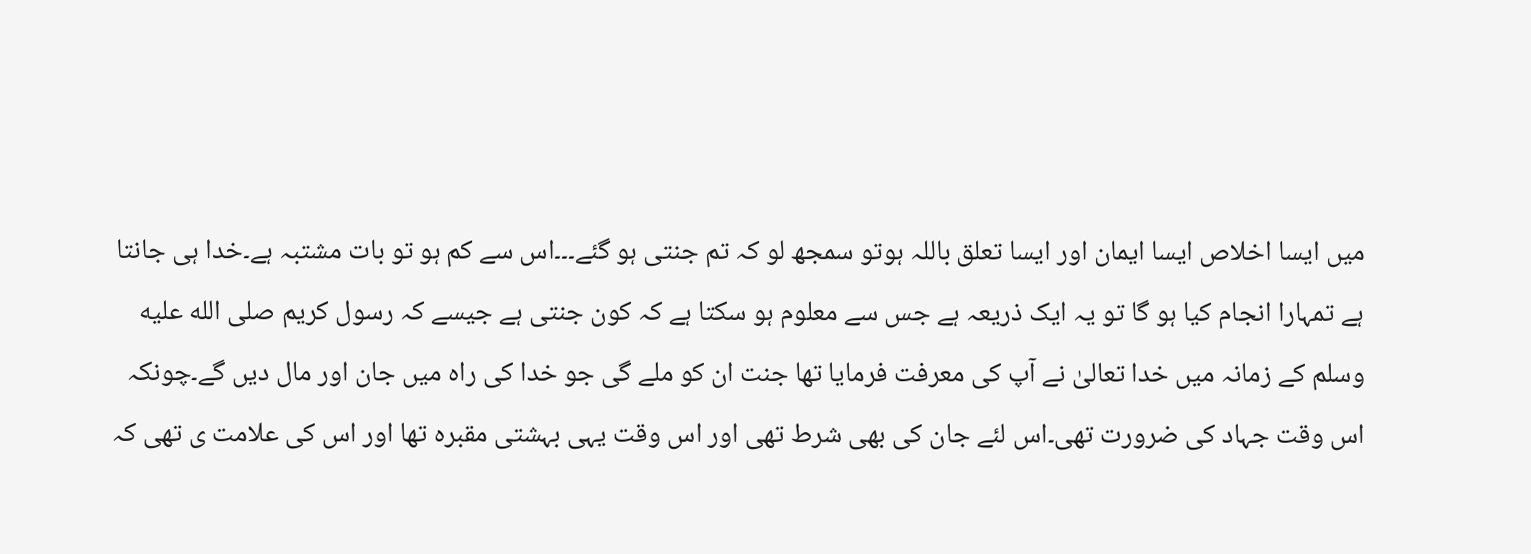میں ایسا اخلاص ایسا ایمان اور ایسا تعلق باللہ ہوتو سمجھ لو کہ تم جنتی ہو گئے۔۔۔اس سے کم ہو تو بات مشتبہ ہے۔خدا ہی جانتا ہے تمہارا انجام کیا ہو گا تو یہ ایک ذریعہ ہے جس سے معلوم ہو سکتا ہے کہ کون جنتی ہے جیسے کہ رسول کریم صلى الله عليه وسلم کے زمانہ میں خدا تعالیٰ نے آپ کی معرفت فرمایا تھا جنت ان کو ملے گی جو خدا کی راہ میں جان اور مال دیں گے۔چونکہ اس وقت جہاد کی ضرورت تھی۔اس لئے جان کی بھی شرط تھی اور اس وقت یہی بہشتی مقبرہ تھا اور اس کی علامت ی تھی کہ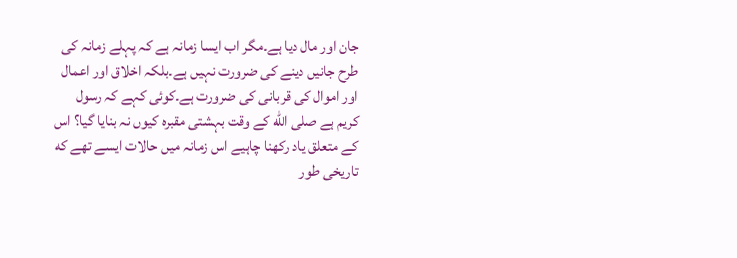جان اور مال دیا ہے۔مگر اب ایسا زمانہ ہے کہ پہلے زمانہ کی طرح جانیں دینے کی ضرورت نہیں ہے۔بلکہ اخلاق اور اعمال اور اموال کی قربانی کی ضرورت ہے۔کوئی کہے کہ رسول کریم ہے صلى الله کے وقت بہشتی مقبرہ کیوں نہ بنایا گیا؟ اس کے متعلق یاد رکھنا چاہیے اس زمانہ میں حالات ایسے تھے که تاریخی طور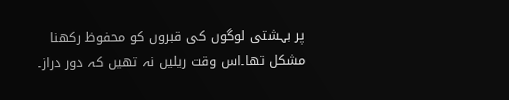پر بہشتی لوگوں کی قبروں کو محفوظ رکھنا مشکل تھا۔اس وقت ریلیں نہ تھیں کہ دور دراز۔